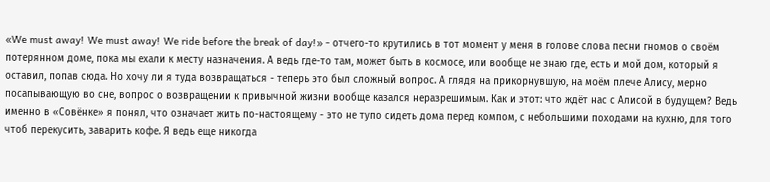«We must away! We must away! We ride before the break of day!» - отчего-то крутились в тот момент у меня в голове слова песни гномов о своём потерянном доме, пока мы ехали к месту назначения. А ведь где-то там, может быть в космосе, или вообще не знаю где, есть и мой дом, который я оставил, попав сюда. Но хочу ли я туда возвращаться - теперь это был сложный вопрос. А глядя на прикорнувшую, на моём плече Алису, мерно посапывающую во сне, вопрос о возвращении к привычной жизни вообще казался неразрешимым. Как и этот: что ждёт нас с Алисой в будущем? Ведь именно в «Совёнке» я понял, что означает жить по-настоящему - это не тупо сидеть дома перед компом, с небольшими походами на кухню, для того чтоб перекусить, заварить кофе. Я ведь еще никогда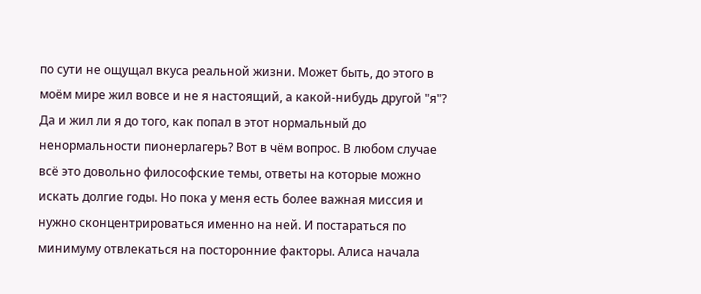по сути не ощущал вкуса реальной жизни. Может быть, до этого в моём мире жил вовсе и не я настоящий, а какой-нибудь другой "я"? Да и жил ли я до того, как попал в этот нормальный до ненормальности пионерлагерь? Вот в чём вопрос. В любом случае всё это довольно философские темы, ответы на которые можно искать долгие годы. Но пока у меня есть более важная миссия и нужно сконцентрироваться именно на ней. И постараться по минимуму отвлекаться на посторонние факторы. Алиса начала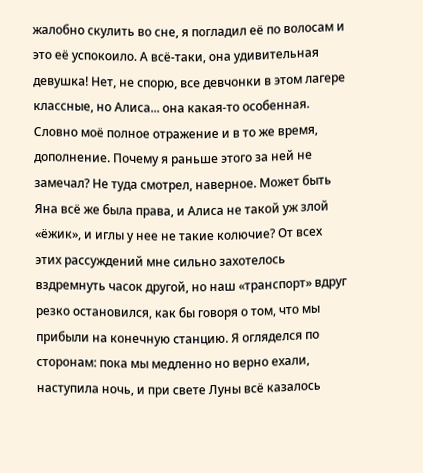жалобно скулить во сне, я погладил её по волосам и это её успокоило. А всё-таки, она удивительная девушка! Нет, не спорю, все девчонки в этом лагере классные, но Алиса... она какая-то особенная. Словно моё полное отражение и в то же время, дополнение. Почему я раньше этого за ней не замечал? Не туда смотрел, наверное. Может быть Яна всё же была права, и Алиса не такой уж злой «ёжик», и иглы у нее не такие колючие? От всех этих рассуждений мне сильно захотелось вздремнуть часок другой, но наш «транспорт» вдруг резко остановился, как бы говоря о том, что мы прибыли на конечную станцию. Я огляделся по сторонам: пока мы медленно но верно ехали, наступила ночь, и при свете Луны всё казалось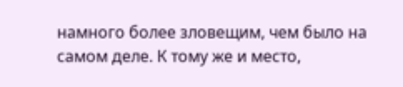намного более зловещим, чем было на самом деле. К тому же и место,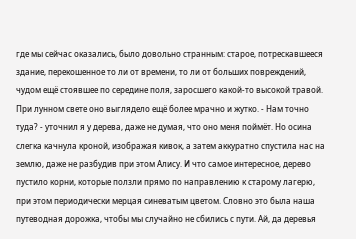где мы сейчас оказались, было довольно странным: старое, потрескавшееся здание, перекошенное то ли от времени, то ли от больших повреждений, чудом ещё стоявшее по середине поля, заросшего какой-то высокой травой. При лунном свете оно выглядело ещё более мрачно и жутко. - Нам точно туда? - уточнил я у дерева, даже не думая, что оно меня поймёт. Но осина слегка качнула кроной, изображая кивок, а затем аккуратно спустила нас на землю, даже не разбудив при этом Алису. И что самое интересное, дерево пустило корни, которые ползли прямо по направлению к старому лагерю, при этом периодически мерцая синеватым цветом. Словно это была наша путеводная дорожка, чтобы мы случайно не сбились с пути. Ай, да деревья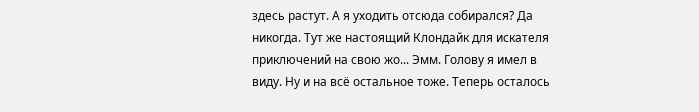здесь растут. А я уходить отсюда собирался? Да никогда. Тут же настоящий Клондайк для искателя приключений на свою жо... Эмм. Голову я имел в виду. Ну и на всё остальное тоже. Теперь осталось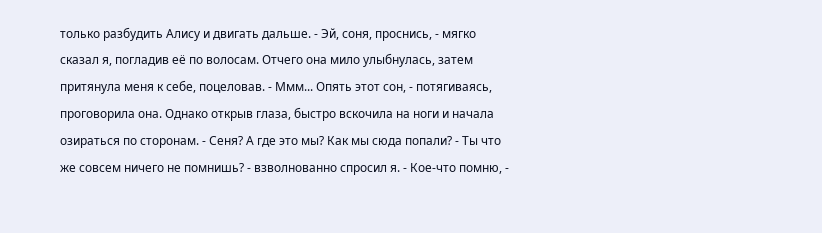только разбудить Алису и двигать дальше. - Эй, соня, проснись, - мягко сказал я, погладив её по волосам. Отчего она мило улыбнулась, затем притянула меня к себе, поцеловав. - Ммм... Опять этот сон, - потягиваясь, проговорила она. Однако открыв глаза, быстро вскочила на ноги и начала озираться по сторонам. - Сеня? А где это мы? Как мы сюда попали? - Ты что же совсем ничего не помнишь? - взволнованно спросил я. - Кое-что помню, -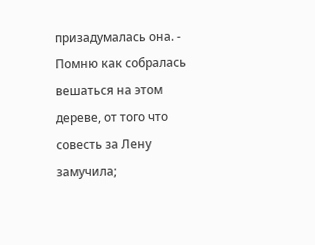призадумалась она. - Помню как собралась вешаться на этом дереве, от того что совесть за Лену замучила;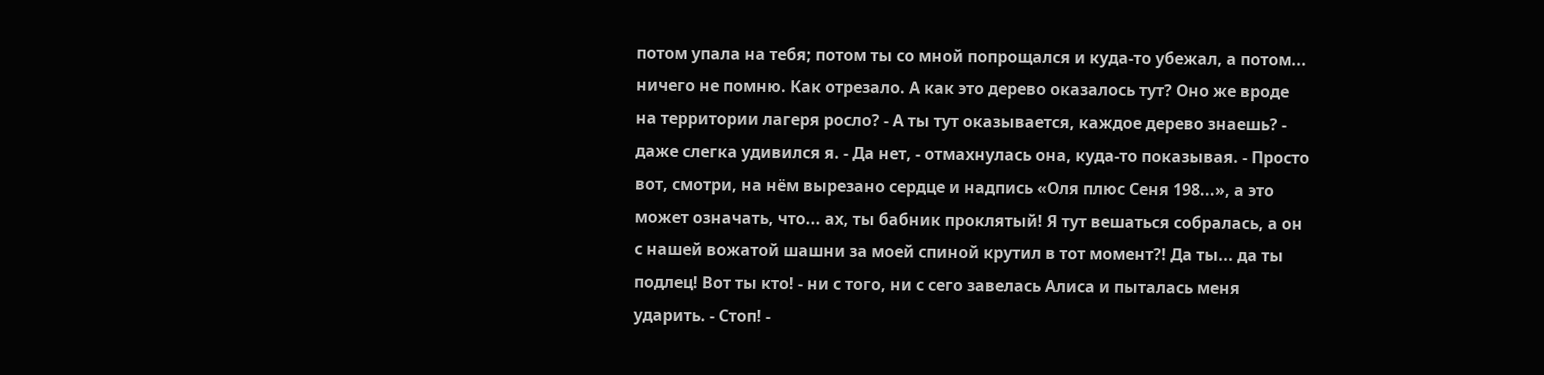потом упала на тебя; потом ты со мной попрощался и куда-то убежал, а потом... ничего не помню. Как отрезало. А как это дерево оказалось тут? Оно же вроде на территории лагеря росло? - А ты тут оказывается, каждое дерево знаешь? - даже слегка удивился я. - Да нет, - отмахнулась она, куда-то показывая. - Просто вот, смотри, на нём вырезано сердце и надпись «Оля плюс Сеня 198...», а это может означать, что... ах, ты бабник проклятый! Я тут вешаться собралась, а он с нашей вожатой шашни за моей спиной крутил в тот момент?! Да ты... да ты подлец! Вот ты кто! - ни с того, ни с сего завелась Алиса и пыталась меня ударить. - Стоп! -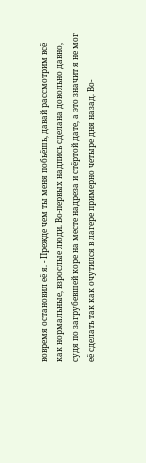вовремя остановил её я. - Прежде чем ты меня побьёшь, давай рассмотрим всё как нормальные, взрослые люди. Во-первых надпись сделана довольно давно, судя по загрубевшей коре на месте надреза и стёртой дате, а это значит я не мог её сделать так как очутился в лагере примерно четыре дня назад. Во-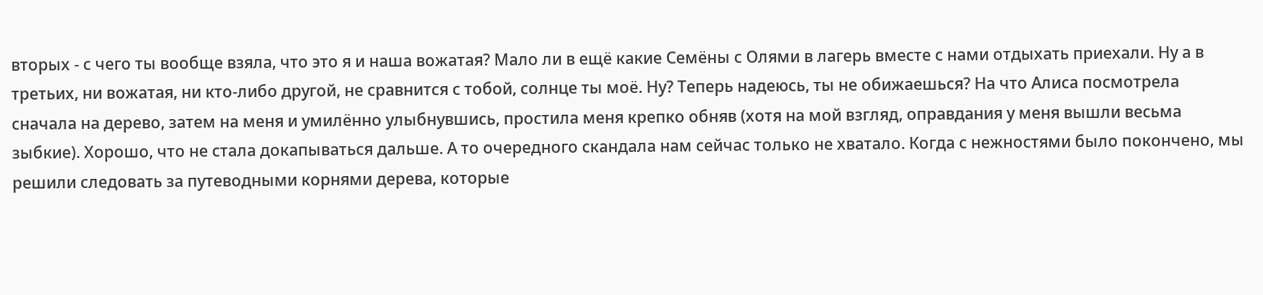вторых - с чего ты вообще взяла, что это я и наша вожатая? Мало ли в ещё какие Семёны с Олями в лагерь вместе с нами отдыхать приехали. Ну а в третьих, ни вожатая, ни кто-либо другой, не сравнится с тобой, солнце ты моё. Ну? Теперь надеюсь, ты не обижаешься? На что Алиса посмотрела сначала на дерево, затем на меня и умилённо улыбнувшись, простила меня крепко обняв (хотя на мой взгляд, оправдания у меня вышли весьма зыбкие). Хорошо, что не стала докапываться дальше. А то очередного скандала нам сейчас только не хватало. Когда с нежностями было покончено, мы решили следовать за путеводными корнями дерева, которые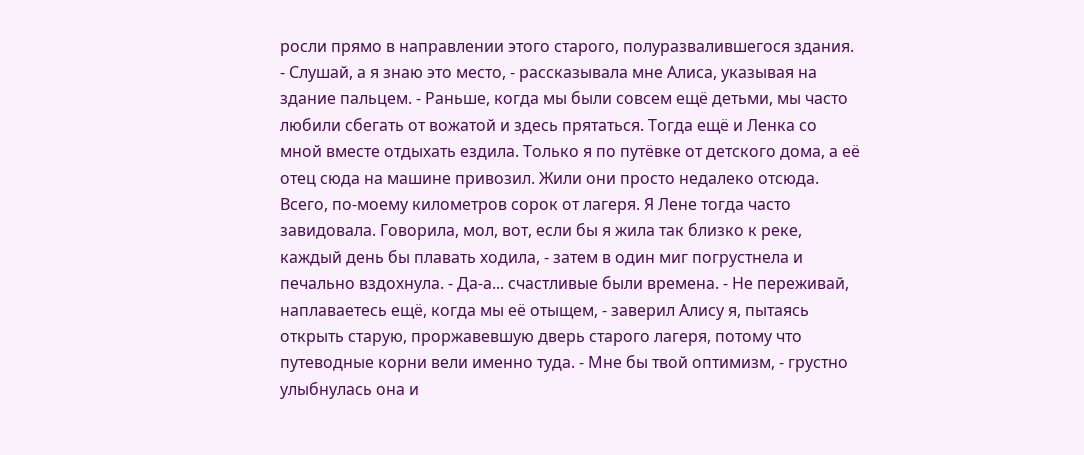росли прямо в направлении этого старого, полуразвалившегося здания. - Слушай, а я знаю это место, - рассказывала мне Алиса, указывая на здание пальцем. - Раньше, когда мы были совсем ещё детьми, мы часто любили сбегать от вожатой и здесь прятаться. Тогда ещё и Ленка со мной вместе отдыхать ездила. Только я по путёвке от детского дома, а её отец сюда на машине привозил. Жили они просто недалеко отсюда. Всего, по-моему километров сорок от лагеря. Я Лене тогда часто завидовала. Говорила, мол, вот, если бы я жила так близко к реке, каждый день бы плавать ходила, - затем в один миг погрустнела и печально вздохнула. - Да-а... счастливые были времена. - Не переживай, наплаваетесь ещё, когда мы её отыщем, - заверил Алису я, пытаясь открыть старую, проржавевшую дверь старого лагеря, потому что путеводные корни вели именно туда. - Мне бы твой оптимизм, - грустно улыбнулась она и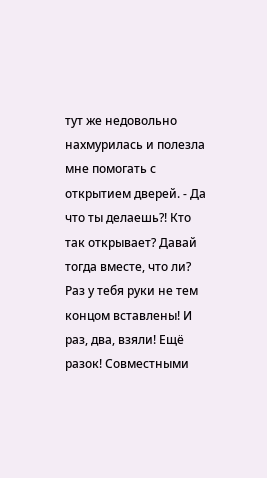тут же недовольно нахмурилась и полезла мне помогать с открытием дверей. - Да что ты делаешь?! Кто так открывает? Давай тогда вместе, что ли? Раз у тебя руки не тем концом вставлены! И раз, два, взяли! Ещё разок! Совместными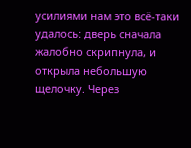усилиями нам это всё-таки удалось: дверь сначала жалобно скрипнула, и открыла небольшую щелочку. Через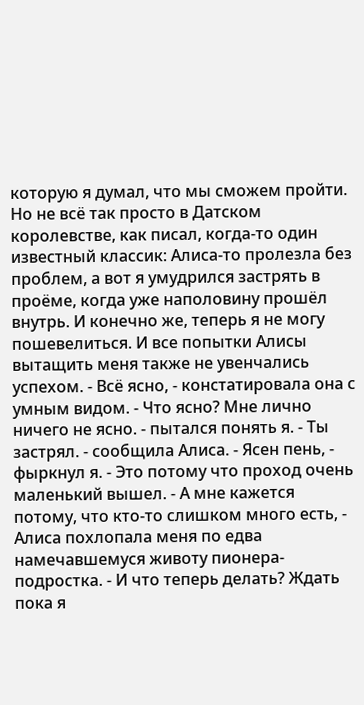которую я думал, что мы сможем пройти. Но не всё так просто в Датском королевстве, как писал, когда-то один известный классик: Алиса-то пролезла без проблем, а вот я умудрился застрять в проёме, когда уже наполовину прошёл внутрь. И конечно же, теперь я не могу пошевелиться. И все попытки Алисы вытащить меня также не увенчались успехом. - Всё ясно, - констатировала она с умным видом. - Что ясно? Мне лично ничего не ясно. - пытался понять я. - Ты застрял. - сообщила Алиса. - Ясен пень, - фыркнул я. - Это потому что проход очень маленький вышел. - А мне кажется потому, что кто-то слишком много есть, - Алиса похлопала меня по едва намечавшемуся животу пионера-подростка. - И что теперь делать? Ждать пока я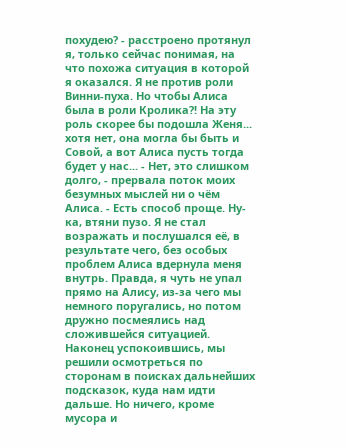похудею? - расстроено протянул я, только сейчас понимая, на что похожа ситуация в которой я оказался. Я не против роли Винни-пуха. Но чтобы Алиса была в роли Кролика?! На эту роль скорее бы подошла Женя... хотя нет, она могла бы быть и Совой, а вот Алиса пусть тогда будет у нас... - Нет, это слишком долго, - прервала поток моих безумных мыслей ни о чём Алиса. - Есть способ проще. Ну-ка, втяни пузо. Я не стал возражать и послушался её, в результате чего, без особых проблем Алиса вдернула меня внутрь. Правда, я чуть не упал прямо на Алису, из-за чего мы немного поругались, но потом дружно посмеялись над сложившейся ситуацией. Наконец успокоившись, мы решили осмотреться по сторонам в поисках дальнейших подсказок, куда нам идти дальше. Но ничего, кроме мусора и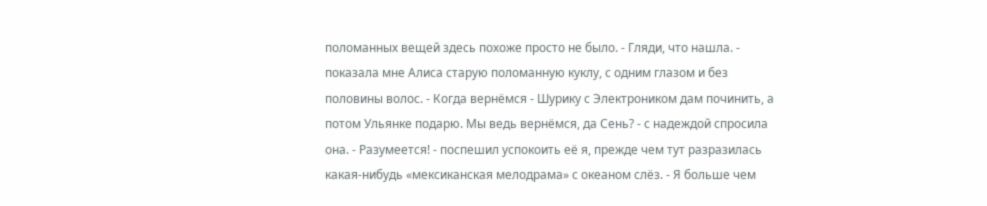поломанных вещей здесь похоже просто не было. - Гляди, что нашла. - показала мне Алиса старую поломанную куклу, с одним глазом и без половины волос. - Когда вернёмся - Шурику с Электроником дам починить, а потом Ульянке подарю. Мы ведь вернёмся, да Сень? - с надеждой спросила она. - Разумеется! - поспешил успокоить её я, прежде чем тут разразилась какая-нибудь «мексиканская мелодрама» с океаном слёз. - Я больше чем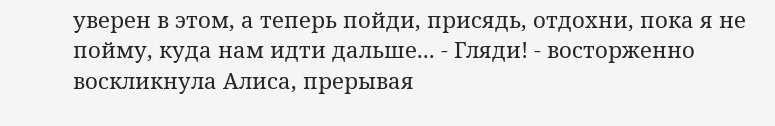уверен в этом, а теперь пойди, присядь, отдохни, пока я не пойму, куда нам идти дальше... - Гляди! - восторженно воскликнула Алиса, прерывая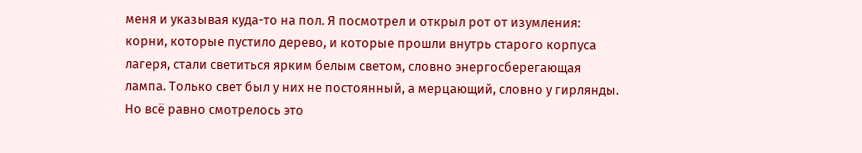меня и указывая куда-то на пол. Я посмотрел и открыл рот от изумления: корни, которые пустило дерево, и которые прошли внутрь старого корпуса лагеря, стали светиться ярким белым светом, словно энергосберегающая лампа. Только свет был у них не постоянный, а мерцающий, словно у гирлянды. Но всё равно смотрелось это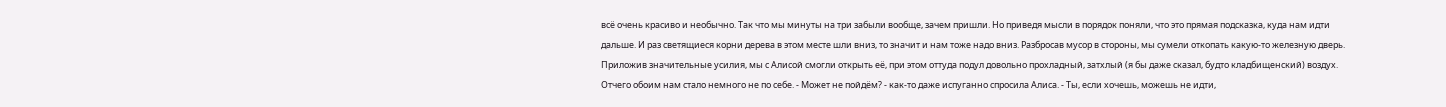всё очень красиво и необычно. Так что мы минуты на три забыли вообще, зачем пришли. Но приведя мысли в порядок поняли, что это прямая подсказка, куда нам идти дальше. И раз светящиеся корни дерева в этом месте шли вниз, то значит и нам тоже надо вниз. Разбросав мусор в стороны, мы сумели откопать какую-то железную дверь. Приложив значительные усилия, мы с Алисой смогли открыть её, при этом оттуда подул довольно прохладный, затхлый (я бы даже сказал, будто кладбищенский) воздух. Отчего обоим нам стало немного не по себе. - Может не пойдём? - как-то даже испуганно спросила Алиса. - Ты, если хочешь, можешь не идти,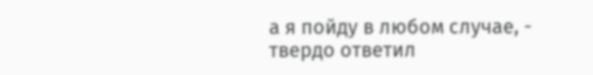а я пойду в любом случае, - твердо ответил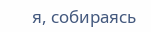я, собираясь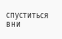спуститься вни